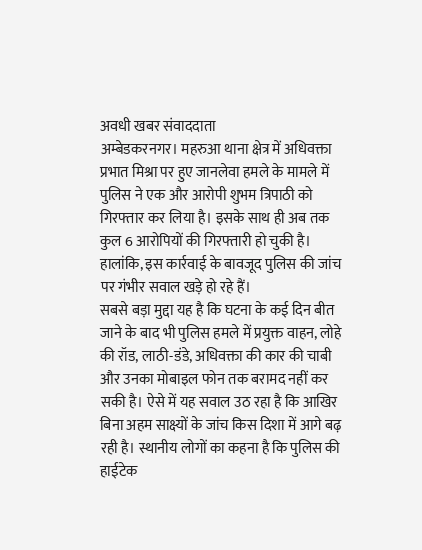अवधी खबर संवाददाता
अम्बेडकरनगर। महरुआ थाना क्षेत्र में अधिवक्ता प्रभात मिश्रा पर हुए जानलेवा हमले के मामले में पुलिस ने एक और आरोपी शुभम त्रिपाठी को गिरफ्तार कर लिया है। इसके साथ ही अब तक कुल 6 आरोपियों की गिरफ्तारी हो चुकी है। हालांकि, इस कार्रवाई के बावजूद पुलिस की जांच पर गंभीर सवाल खड़े हो रहे हैं।
सबसे बड़ा मुद्दा यह है कि घटना के कई दिन बीत जाने के बाद भी पुलिस हमले में प्रयुक्त वाहन, लोहे की रॉड, लाठी-डंडे, अधिवक्ता की कार की चाबी और उनका मोबाइल फोन तक बरामद नहीं कर सकी है। ऐसे में यह सवाल उठ रहा है कि आखिर बिना अहम साक्ष्यों के जांच किस दिशा में आगे बढ़ रही है। स्थानीय लोगों का कहना है कि पुलिस की हाईटेक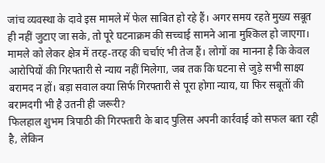जांच व्यवस्था के दावे इस मामले में फेल साबित हो रहे हैं। अगर समय रहते मुख्य सबूत ही नहीं जुटाए जा सके, तो पूरे घटनाक्रम की सच्चाई सामने आना मुश्किल हो जाएगा।
मामले को लेकर क्षेत्र में तरह-तरह की चर्चाएं भी तेज हैं। लोगों का मानना है कि केवल आरोपियों की गिरफ्तारी से न्याय नहीं मिलेगा, जब तक कि घटना से जुड़े सभी साक्ष्य बरामद न हों। बड़ा सवाल क्या सिर्फ गिरफ्तारी से पूरा होगा न्याय, या फिर सबूतों की बरामदगी भी है उतनी ही जरूरी?
फिलहाल शुभम त्रिपाठी की गिरफ्तारी के बाद पुलिस अपनी कार्रवाई को सफल बता रही है, लेकिन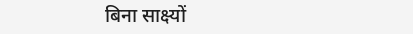बिना साक्ष्यों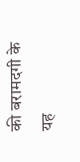की बरामदगी के यह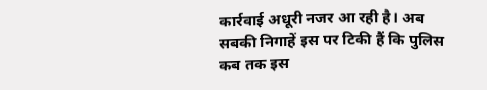कार्रवाई अधूरी नजर आ रही है। अब सबकी निगाहें इस पर टिकी हैं कि पुलिस कब तक इस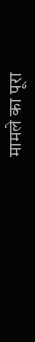मामले का पूरा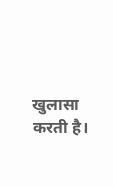खुलासा करती है।